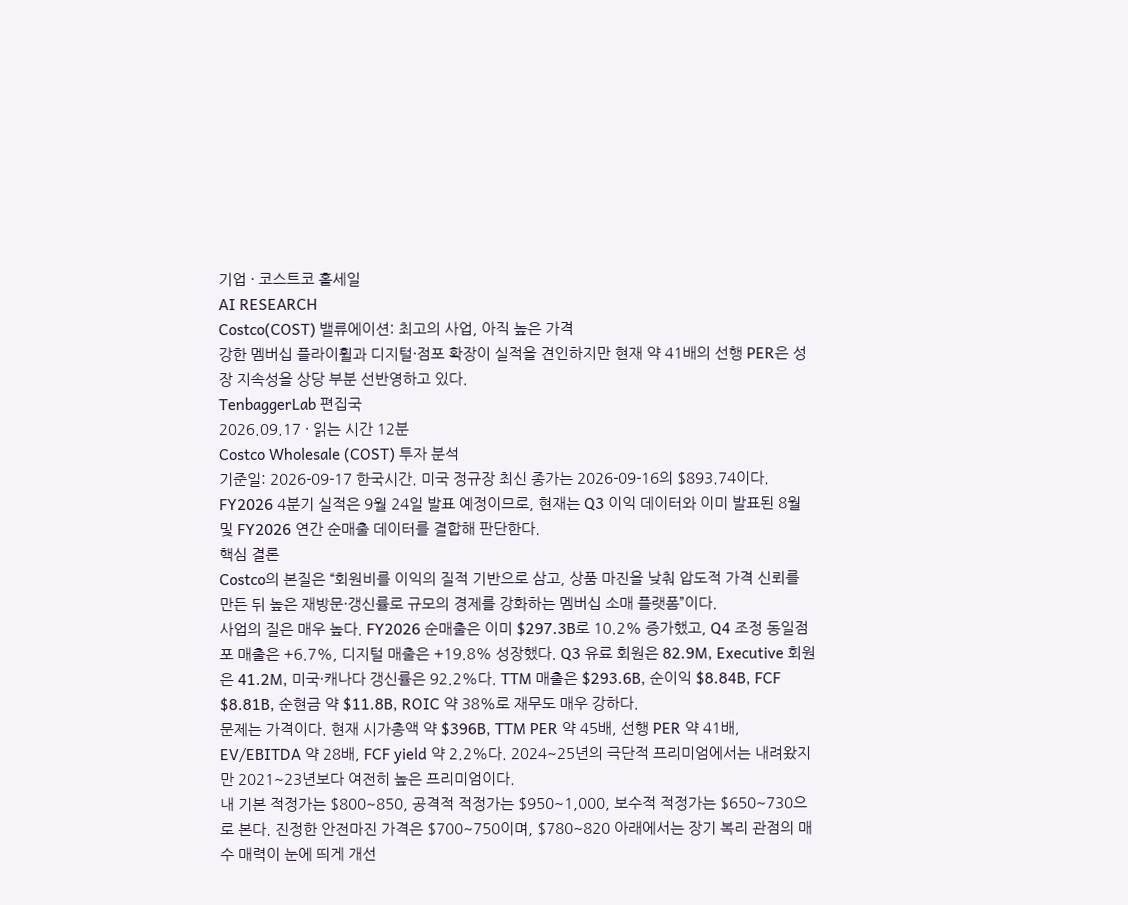기업 · 코스트코 홀세일
AI RESEARCH
Costco(COST) 밸류에이션: 최고의 사업, 아직 높은 가격
강한 멤버십 플라이휠과 디지털·점포 확장이 실적을 견인하지만 현재 약 41배의 선행 PER은 성장 지속성을 상당 부분 선반영하고 있다.
TenbaggerLab 편집국
2026.09.17 · 읽는 시간 12분
Costco Wholesale (COST) 투자 분석
기준일: 2026-09-17 한국시간. 미국 정규장 최신 종가는 2026-09-16의 $893.74이다. FY2026 4분기 실적은 9월 24일 발표 예정이므로, 현재는 Q3 이익 데이터와 이미 발표된 8월 및 FY2026 연간 순매출 데이터를 결합해 판단한다.
핵심 결론
Costco의 본질은 “회원비를 이익의 질적 기반으로 삼고, 상품 마진을 낮춰 압도적 가격 신뢰를 만든 뒤 높은 재방문·갱신률로 규모의 경제를 강화하는 멤버십 소매 플랫폼”이다.
사업의 질은 매우 높다. FY2026 순매출은 이미 $297.3B로 10.2% 증가했고, Q4 조정 동일점포 매출은 +6.7%, 디지털 매출은 +19.8% 성장했다. Q3 유료 회원은 82.9M, Executive 회원은 41.2M, 미국·캐나다 갱신률은 92.2%다. TTM 매출은 $293.6B, 순이익 $8.84B, FCF $8.81B, 순현금 약 $11.8B, ROIC 약 38%로 재무도 매우 강하다.
문제는 가격이다. 현재 시가총액 약 $396B, TTM PER 약 45배, 선행 PER 약 41배, EV/EBITDA 약 28배, FCF yield 약 2.2%다. 2024~25년의 극단적 프리미엄에서는 내려왔지만 2021~23년보다 여전히 높은 프리미엄이다.
내 기본 적정가는 $800~850, 공격적 적정가는 $950~1,000, 보수적 적정가는 $650~730으로 본다. 진정한 안전마진 가격은 $700~750이며, $780~820 아래에서는 장기 복리 관점의 매수 매력이 눈에 띄게 개선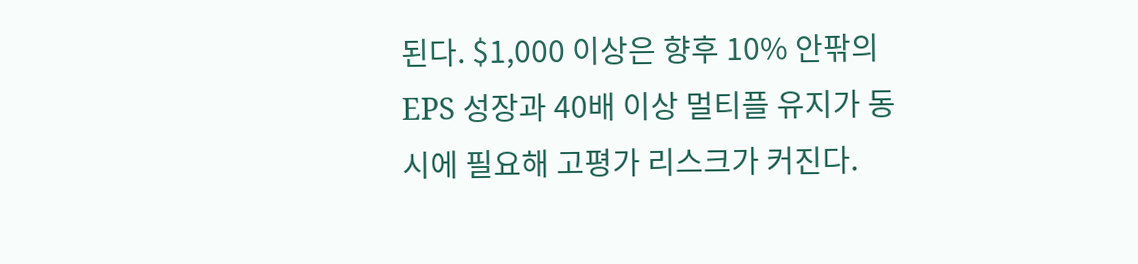된다. $1,000 이상은 향후 10% 안팎의 EPS 성장과 40배 이상 멀티플 유지가 동시에 필요해 고평가 리스크가 커진다.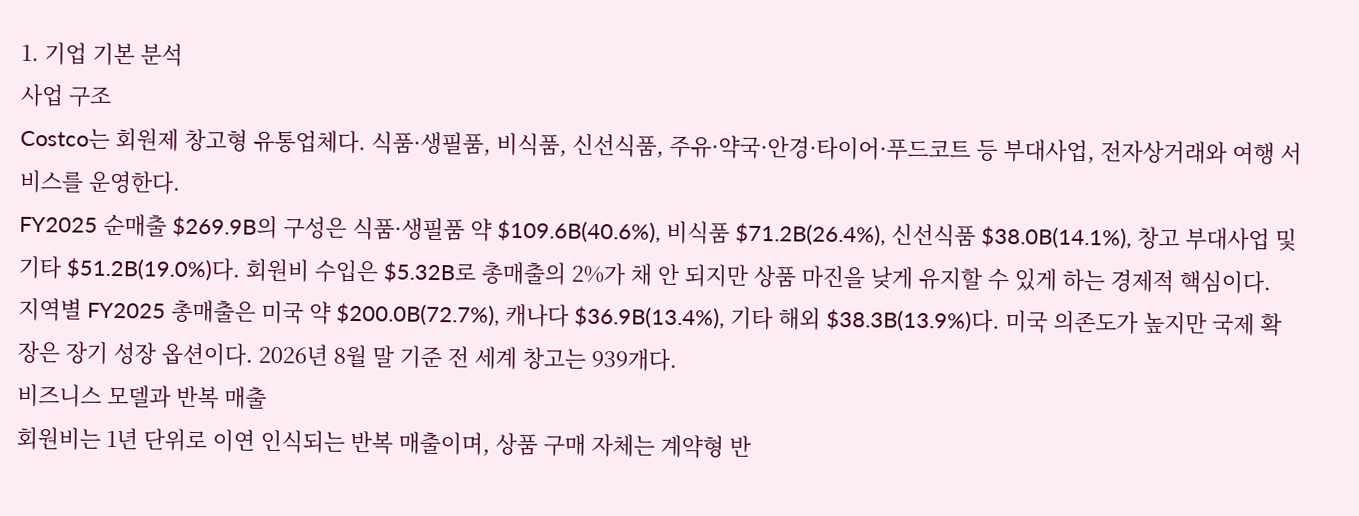1. 기업 기본 분석
사업 구조
Costco는 회원제 창고형 유통업체다. 식품·생필품, 비식품, 신선식품, 주유·약국·안경·타이어·푸드코트 등 부대사업, 전자상거래와 여행 서비스를 운영한다.
FY2025 순매출 $269.9B의 구성은 식품·생필품 약 $109.6B(40.6%), 비식품 $71.2B(26.4%), 신선식품 $38.0B(14.1%), 창고 부대사업 및 기타 $51.2B(19.0%)다. 회원비 수입은 $5.32B로 총매출의 2%가 채 안 되지만 상품 마진을 낮게 유지할 수 있게 하는 경제적 핵심이다.
지역별 FY2025 총매출은 미국 약 $200.0B(72.7%), 캐나다 $36.9B(13.4%), 기타 해외 $38.3B(13.9%)다. 미국 의존도가 높지만 국제 확장은 장기 성장 옵션이다. 2026년 8월 말 기준 전 세계 창고는 939개다.
비즈니스 모델과 반복 매출
회원비는 1년 단위로 이연 인식되는 반복 매출이며, 상품 구매 자체는 계약형 반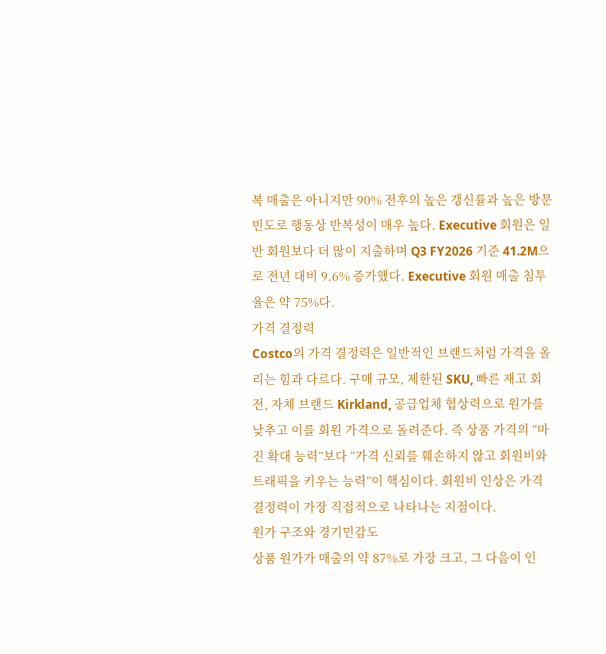복 매출은 아니지만 90% 전후의 높은 갱신률과 높은 방문 빈도로 행동상 반복성이 매우 높다. Executive 회원은 일반 회원보다 더 많이 지출하며 Q3 FY2026 기준 41.2M으로 전년 대비 9.6% 증가했다. Executive 회원 매출 침투율은 약 75%다.
가격 결정력
Costco의 가격 결정력은 일반적인 브랜드처럼 가격을 올리는 힘과 다르다. 구매 규모, 제한된 SKU, 빠른 재고 회전, 자체 브랜드 Kirkland, 공급업체 협상력으로 원가를 낮추고 이를 회원 가격으로 돌려준다. 즉 상품 가격의 “마진 확대 능력”보다 “가격 신뢰를 훼손하지 않고 회원비와 트래픽을 키우는 능력”이 핵심이다. 회원비 인상은 가격 결정력이 가장 직접적으로 나타나는 지점이다.
원가 구조와 경기민감도
상품 원가가 매출의 약 87%로 가장 크고, 그 다음이 인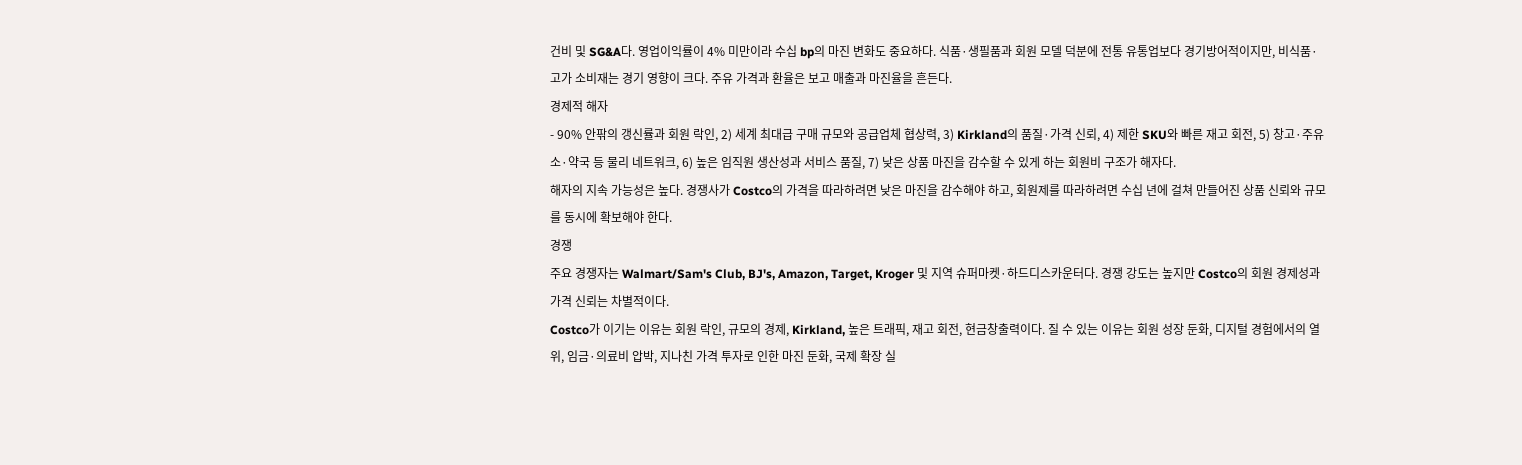건비 및 SG&A다. 영업이익률이 4% 미만이라 수십 bp의 마진 변화도 중요하다. 식품·생필품과 회원 모델 덕분에 전통 유통업보다 경기방어적이지만, 비식품·고가 소비재는 경기 영향이 크다. 주유 가격과 환율은 보고 매출과 마진율을 흔든다.
경제적 해자
- 90% 안팎의 갱신률과 회원 락인, 2) 세계 최대급 구매 규모와 공급업체 협상력, 3) Kirkland의 품질·가격 신뢰, 4) 제한 SKU와 빠른 재고 회전, 5) 창고·주유소·약국 등 물리 네트워크, 6) 높은 임직원 생산성과 서비스 품질, 7) 낮은 상품 마진을 감수할 수 있게 하는 회원비 구조가 해자다.
해자의 지속 가능성은 높다. 경쟁사가 Costco의 가격을 따라하려면 낮은 마진을 감수해야 하고, 회원제를 따라하려면 수십 년에 걸쳐 만들어진 상품 신뢰와 규모를 동시에 확보해야 한다.
경쟁
주요 경쟁자는 Walmart/Sam's Club, BJ's, Amazon, Target, Kroger 및 지역 슈퍼마켓·하드디스카운터다. 경쟁 강도는 높지만 Costco의 회원 경제성과 가격 신뢰는 차별적이다.
Costco가 이기는 이유는 회원 락인, 규모의 경제, Kirkland, 높은 트래픽, 재고 회전, 현금창출력이다. 질 수 있는 이유는 회원 성장 둔화, 디지털 경험에서의 열위, 임금·의료비 압박, 지나친 가격 투자로 인한 마진 둔화, 국제 확장 실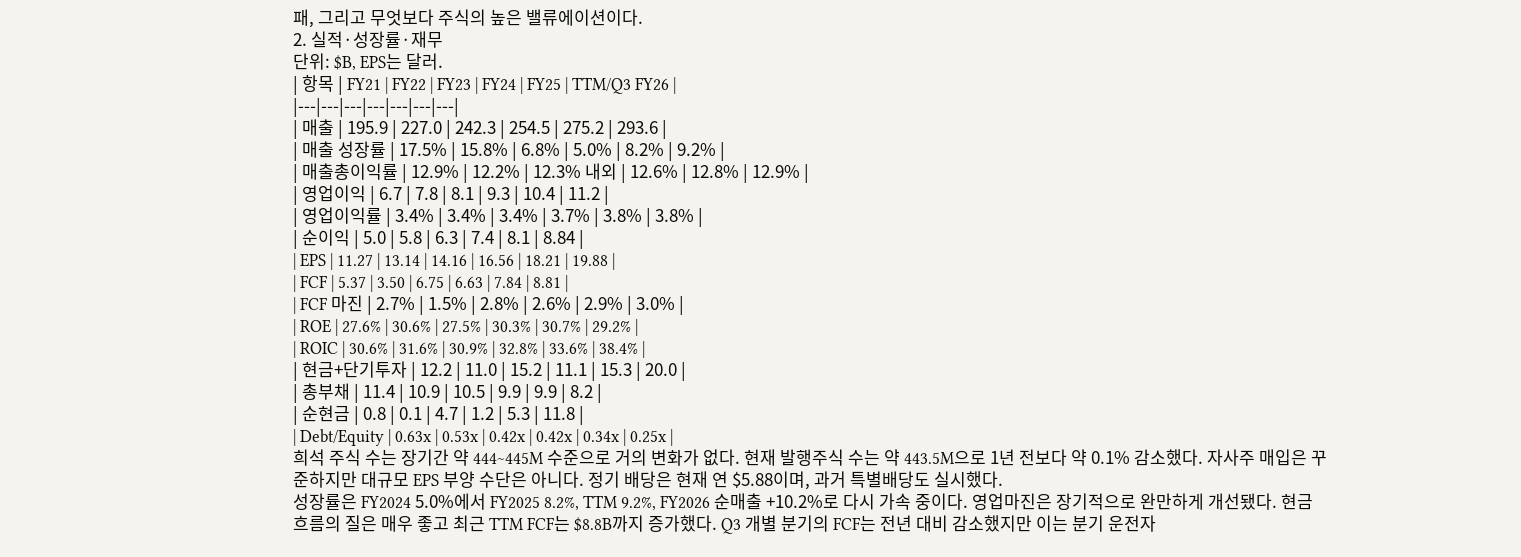패, 그리고 무엇보다 주식의 높은 밸류에이션이다.
2. 실적·성장률·재무
단위: $B, EPS는 달러.
| 항목 | FY21 | FY22 | FY23 | FY24 | FY25 | TTM/Q3 FY26 |
|---|---|---|---|---|---|---|
| 매출 | 195.9 | 227.0 | 242.3 | 254.5 | 275.2 | 293.6 |
| 매출 성장률 | 17.5% | 15.8% | 6.8% | 5.0% | 8.2% | 9.2% |
| 매출총이익률 | 12.9% | 12.2% | 12.3% 내외 | 12.6% | 12.8% | 12.9% |
| 영업이익 | 6.7 | 7.8 | 8.1 | 9.3 | 10.4 | 11.2 |
| 영업이익률 | 3.4% | 3.4% | 3.4% | 3.7% | 3.8% | 3.8% |
| 순이익 | 5.0 | 5.8 | 6.3 | 7.4 | 8.1 | 8.84 |
| EPS | 11.27 | 13.14 | 14.16 | 16.56 | 18.21 | 19.88 |
| FCF | 5.37 | 3.50 | 6.75 | 6.63 | 7.84 | 8.81 |
| FCF 마진 | 2.7% | 1.5% | 2.8% | 2.6% | 2.9% | 3.0% |
| ROE | 27.6% | 30.6% | 27.5% | 30.3% | 30.7% | 29.2% |
| ROIC | 30.6% | 31.6% | 30.9% | 32.8% | 33.6% | 38.4% |
| 현금+단기투자 | 12.2 | 11.0 | 15.2 | 11.1 | 15.3 | 20.0 |
| 총부채 | 11.4 | 10.9 | 10.5 | 9.9 | 9.9 | 8.2 |
| 순현금 | 0.8 | 0.1 | 4.7 | 1.2 | 5.3 | 11.8 |
| Debt/Equity | 0.63x | 0.53x | 0.42x | 0.42x | 0.34x | 0.25x |
희석 주식 수는 장기간 약 444~445M 수준으로 거의 변화가 없다. 현재 발행주식 수는 약 443.5M으로 1년 전보다 약 0.1% 감소했다. 자사주 매입은 꾸준하지만 대규모 EPS 부양 수단은 아니다. 정기 배당은 현재 연 $5.88이며, 과거 특별배당도 실시했다.
성장률은 FY2024 5.0%에서 FY2025 8.2%, TTM 9.2%, FY2026 순매출 +10.2%로 다시 가속 중이다. 영업마진은 장기적으로 완만하게 개선됐다. 현금흐름의 질은 매우 좋고 최근 TTM FCF는 $8.8B까지 증가했다. Q3 개별 분기의 FCF는 전년 대비 감소했지만 이는 분기 운전자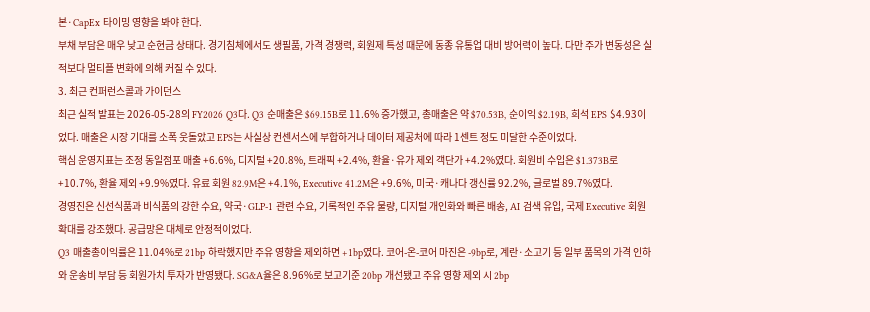본·CapEx 타이밍 영향을 봐야 한다.
부채 부담은 매우 낮고 순현금 상태다. 경기침체에서도 생필품, 가격 경쟁력, 회원제 특성 때문에 동종 유통업 대비 방어력이 높다. 다만 주가 변동성은 실적보다 멀티플 변화에 의해 커질 수 있다.
3. 최근 컨퍼런스콜과 가이던스
최근 실적 발표는 2026-05-28의 FY2026 Q3다. Q3 순매출은 $69.15B로 11.6% 증가했고, 총매출은 약 $70.53B, 순이익 $2.19B, 희석 EPS $4.93이었다. 매출은 시장 기대를 소폭 웃돌았고 EPS는 사실상 컨센서스에 부합하거나 데이터 제공처에 따라 1센트 정도 미달한 수준이었다.
핵심 운영지표는 조정 동일점포 매출 +6.6%, 디지털 +20.8%, 트래픽 +2.4%, 환율·유가 제외 객단가 +4.2%였다. 회원비 수입은 $1.373B로 +10.7%, 환율 제외 +9.9%였다. 유료 회원 82.9M은 +4.1%, Executive 41.2M은 +9.6%, 미국·캐나다 갱신률 92.2%, 글로벌 89.7%였다.
경영진은 신선식품과 비식품의 강한 수요, 약국·GLP-1 관련 수요, 기록적인 주유 물량, 디지털 개인화와 빠른 배송, AI 검색 유입, 국제 Executive 회원 확대를 강조했다. 공급망은 대체로 안정적이었다.
Q3 매출총이익률은 11.04%로 21bp 하락했지만 주유 영향을 제외하면 +1bp였다. 코어-온-코어 마진은 -9bp로, 계란·소고기 등 일부 품목의 가격 인하와 운송비 부담 등 회원가치 투자가 반영됐다. SG&A율은 8.96%로 보고기준 20bp 개선됐고 주유 영향 제외 시 2bp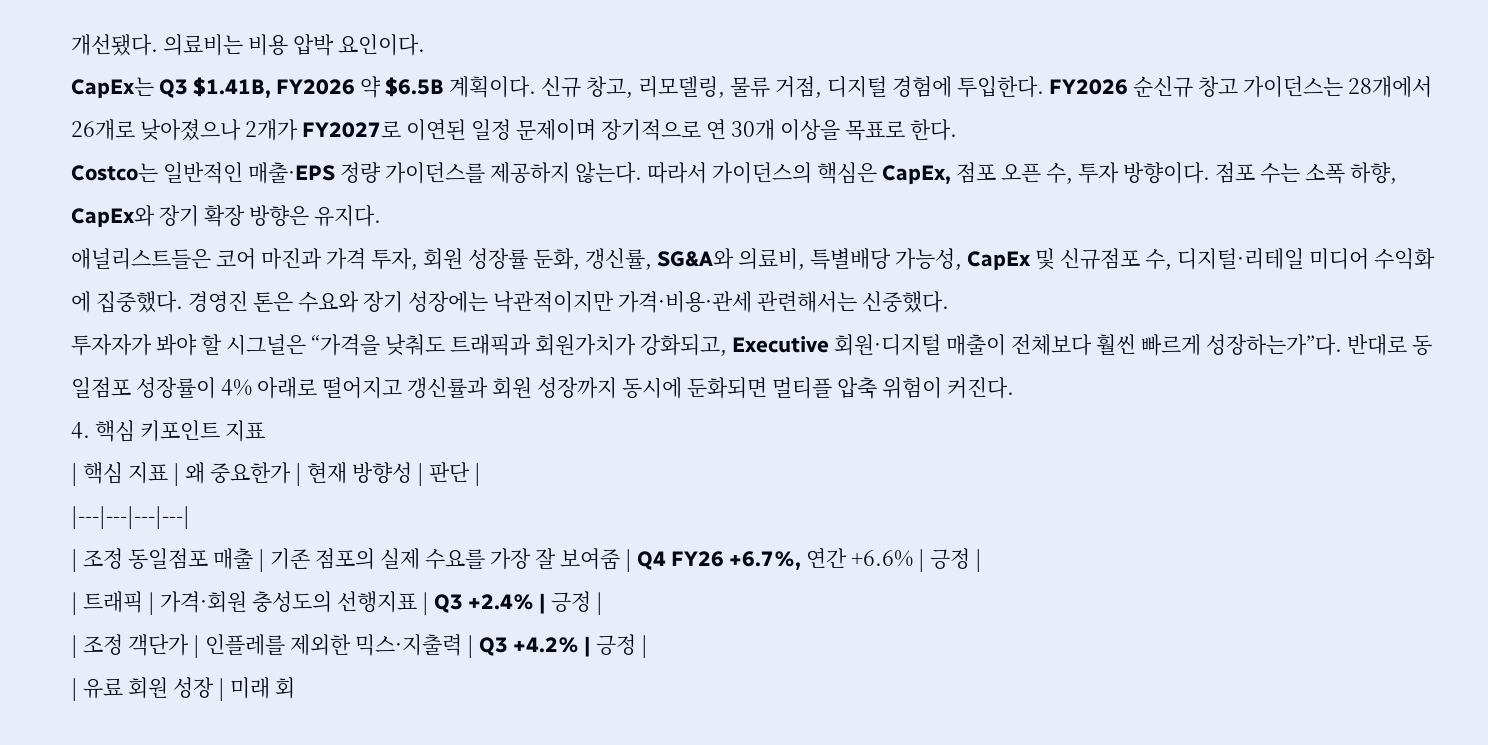개선됐다. 의료비는 비용 압박 요인이다.
CapEx는 Q3 $1.41B, FY2026 약 $6.5B 계획이다. 신규 창고, 리모델링, 물류 거점, 디지털 경험에 투입한다. FY2026 순신규 창고 가이던스는 28개에서 26개로 낮아졌으나 2개가 FY2027로 이연된 일정 문제이며 장기적으로 연 30개 이상을 목표로 한다.
Costco는 일반적인 매출·EPS 정량 가이던스를 제공하지 않는다. 따라서 가이던스의 핵심은 CapEx, 점포 오픈 수, 투자 방향이다. 점포 수는 소폭 하향, CapEx와 장기 확장 방향은 유지다.
애널리스트들은 코어 마진과 가격 투자, 회원 성장률 둔화, 갱신률, SG&A와 의료비, 특별배당 가능성, CapEx 및 신규점포 수, 디지털·리테일 미디어 수익화에 집중했다. 경영진 톤은 수요와 장기 성장에는 낙관적이지만 가격·비용·관세 관련해서는 신중했다.
투자자가 봐야 할 시그널은 “가격을 낮춰도 트래픽과 회원가치가 강화되고, Executive 회원·디지털 매출이 전체보다 훨씬 빠르게 성장하는가”다. 반대로 동일점포 성장률이 4% 아래로 떨어지고 갱신률과 회원 성장까지 동시에 둔화되면 멀티플 압축 위험이 커진다.
4. 핵심 키포인트 지표
| 핵심 지표 | 왜 중요한가 | 현재 방향성 | 판단 |
|---|---|---|---|
| 조정 동일점포 매출 | 기존 점포의 실제 수요를 가장 잘 보여줌 | Q4 FY26 +6.7%, 연간 +6.6% | 긍정 |
| 트래픽 | 가격·회원 충성도의 선행지표 | Q3 +2.4% | 긍정 |
| 조정 객단가 | 인플레를 제외한 믹스·지출력 | Q3 +4.2% | 긍정 |
| 유료 회원 성장 | 미래 회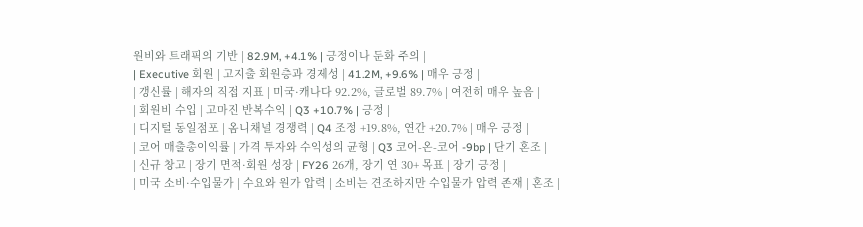원비와 트래픽의 기반 | 82.9M, +4.1% | 긍정이나 둔화 주의 |
| Executive 회원 | 고지출 회원층과 경제성 | 41.2M, +9.6% | 매우 긍정 |
| 갱신률 | 해자의 직접 지표 | 미국·캐나다 92.2%, 글로벌 89.7% | 여전히 매우 높음 |
| 회원비 수입 | 고마진 반복수익 | Q3 +10.7% | 긍정 |
| 디지털 동일점포 | 옴니채널 경쟁력 | Q4 조정 +19.8%, 연간 +20.7% | 매우 긍정 |
| 코어 매출총이익률 | 가격 투자와 수익성의 균형 | Q3 코어-온-코어 -9bp | 단기 혼조 |
| 신규 창고 | 장기 면적·회원 성장 | FY26 26개, 장기 연 30+ 목표 | 장기 긍정 |
| 미국 소비·수입물가 | 수요와 원가 압력 | 소비는 견조하지만 수입물가 압력 존재 | 혼조 |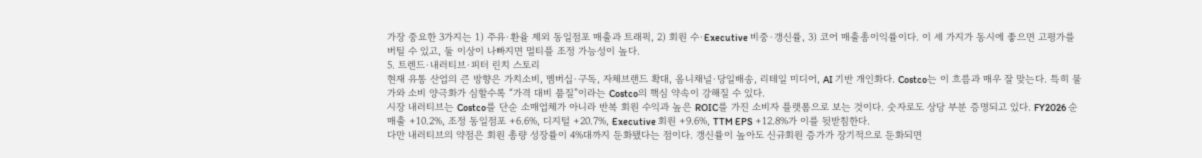가장 중요한 3가지는 1) 주유·환율 제외 동일점포 매출과 트래픽, 2) 회원 수·Executive 비중·갱신률, 3) 코어 매출총이익률이다. 이 세 가지가 동시에 좋으면 고평가를 버틸 수 있고, 둘 이상이 나빠지면 멀티플 조정 가능성이 높다.
5. 트렌드·내러티브·피터 린치 스토리
현재 유통 산업의 큰 방향은 가치소비, 멤버십·구독, 자체브랜드 확대, 옴니채널·당일배송, 리테일 미디어, AI 기반 개인화다. Costco는 이 흐름과 매우 잘 맞는다. 특히 물가와 소비 양극화가 심할수록 “가격 대비 품질”이라는 Costco의 핵심 약속이 강해질 수 있다.
시장 내러티브는 Costco를 단순 소매업체가 아니라 반복 회원 수익과 높은 ROIC를 가진 소비자 플랫폼으로 보는 것이다. 숫자로도 상당 부분 증명되고 있다. FY2026 순매출 +10.2%, 조정 동일점포 +6.6%, 디지털 +20.7%, Executive 회원 +9.6%, TTM EPS +12.8%가 이를 뒷받침한다.
다만 내러티브의 약점은 회원 총량 성장률이 4%대까지 둔화됐다는 점이다. 갱신률이 높아도 신규회원 증가가 장기적으로 둔화되면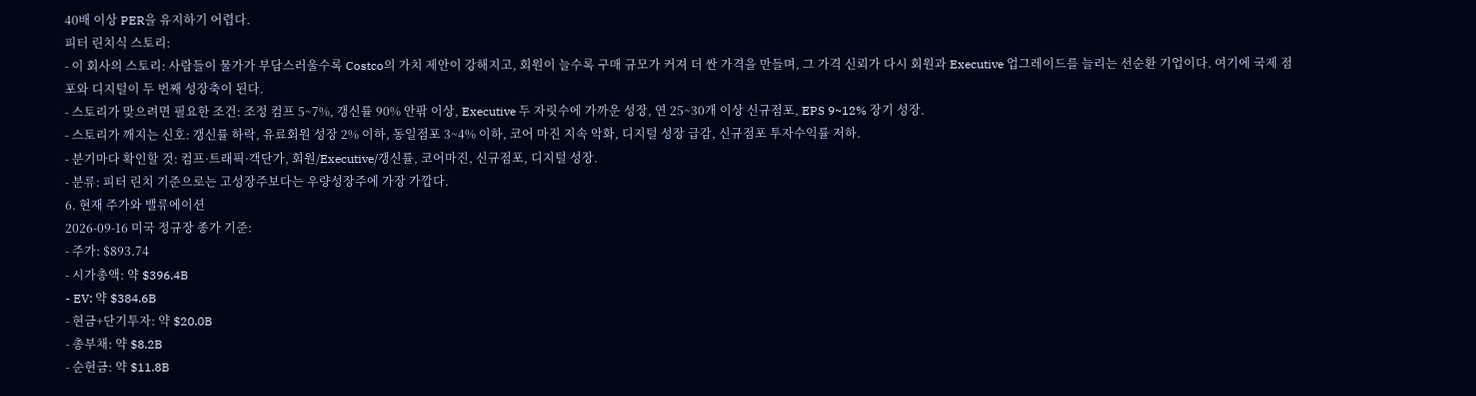40배 이상 PER을 유지하기 어렵다.
피터 린치식 스토리:
- 이 회사의 스토리: 사람들이 물가가 부담스러울수록 Costco의 가치 제안이 강해지고, 회원이 늘수록 구매 규모가 커져 더 싼 가격을 만들며, 그 가격 신뢰가 다시 회원과 Executive 업그레이드를 늘리는 선순환 기업이다. 여기에 국제 점포와 디지털이 두 번째 성장축이 된다.
- 스토리가 맞으려면 필요한 조건: 조정 컴프 5~7%, 갱신률 90% 안팎 이상, Executive 두 자릿수에 가까운 성장, 연 25~30개 이상 신규점포, EPS 9~12% 장기 성장.
- 스토리가 깨지는 신호: 갱신률 하락, 유료회원 성장 2% 이하, 동일점포 3~4% 이하, 코어 마진 지속 악화, 디지털 성장 급감, 신규점포 투자수익률 저하.
- 분기마다 확인할 것: 컴프·트래픽·객단가, 회원/Executive/갱신률, 코어마진, 신규점포, 디지털 성장.
- 분류: 피터 린치 기준으로는 고성장주보다는 우량성장주에 가장 가깝다.
6. 현재 주가와 밸류에이션
2026-09-16 미국 정규장 종가 기준:
- 주가: $893.74
- 시가총액: 약 $396.4B
- EV: 약 $384.6B
- 현금+단기투자: 약 $20.0B
- 총부채: 약 $8.2B
- 순현금: 약 $11.8B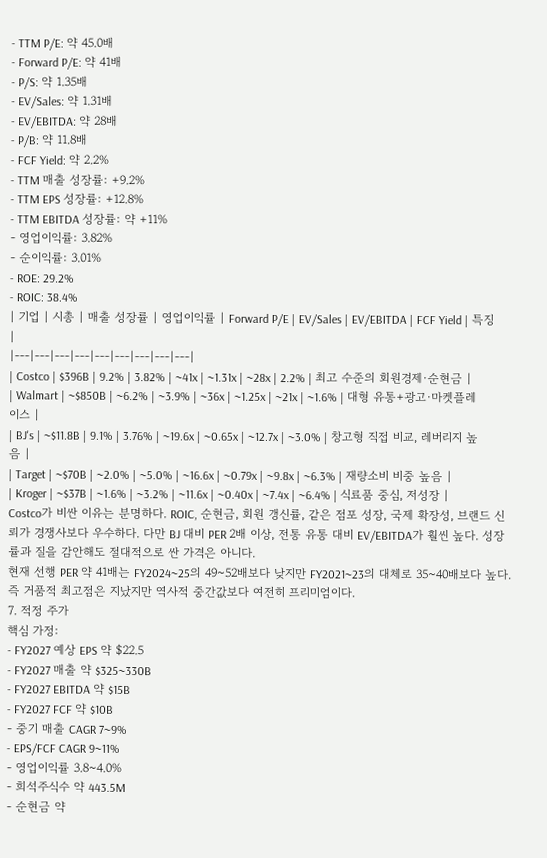- TTM P/E: 약 45.0배
- Forward P/E: 약 41배
- P/S: 약 1.35배
- EV/Sales: 약 1.31배
- EV/EBITDA: 약 28배
- P/B: 약 11.8배
- FCF Yield: 약 2.2%
- TTM 매출 성장률: +9.2%
- TTM EPS 성장률: +12.8%
- TTM EBITDA 성장률: 약 +11%
- 영업이익률: 3.82%
- 순이익률: 3.01%
- ROE: 29.2%
- ROIC: 38.4%
| 기업 | 시총 | 매출 성장률 | 영업이익률 | Forward P/E | EV/Sales | EV/EBITDA | FCF Yield | 특징 |
|---|---|---|---|---|---|---|---|---|
| Costco | $396B | 9.2% | 3.82% | ~41x | ~1.31x | ~28x | 2.2% | 최고 수준의 회원경제·순현금 |
| Walmart | ~$850B | ~6.2% | ~3.9% | ~36x | ~1.25x | ~21x | ~1.6% | 대형 유통+광고·마켓플레이스 |
| BJ's | ~$11.8B | 9.1% | 3.76% | ~19.6x | ~0.65x | ~12.7x | ~3.0% | 창고형 직접 비교, 레버리지 높음 |
| Target | ~$70B | ~2.0% | ~5.0% | ~16.6x | ~0.79x | ~9.8x | ~6.3% | 재량소비 비중 높음 |
| Kroger | ~$37B | ~1.6% | ~3.2% | ~11.6x | ~0.40x | ~7.4x | ~6.4% | 식료품 중심, 저성장 |
Costco가 비싼 이유는 분명하다. ROIC, 순현금, 회원 갱신률, 같은 점포 성장, 국제 확장성, 브랜드 신뢰가 경쟁사보다 우수하다. 다만 BJ 대비 PER 2배 이상, 전통 유통 대비 EV/EBITDA가 훨씬 높다. 성장률과 질을 감안해도 절대적으로 싼 가격은 아니다.
현재 선행 PER 약 41배는 FY2024~25의 49~52배보다 낮지만 FY2021~23의 대체로 35~40배보다 높다. 즉 거품적 최고점은 지났지만 역사적 중간값보다 여전히 프리미엄이다.
7. 적정 주가
핵심 가정:
- FY2027 예상 EPS 약 $22.5
- FY2027 매출 약 $325~330B
- FY2027 EBITDA 약 $15B
- FY2027 FCF 약 $10B
- 중기 매출 CAGR 7~9%
- EPS/FCF CAGR 9~11%
- 영업이익률 3.8~4.0%
- 희석주식수 약 443.5M
- 순현금 약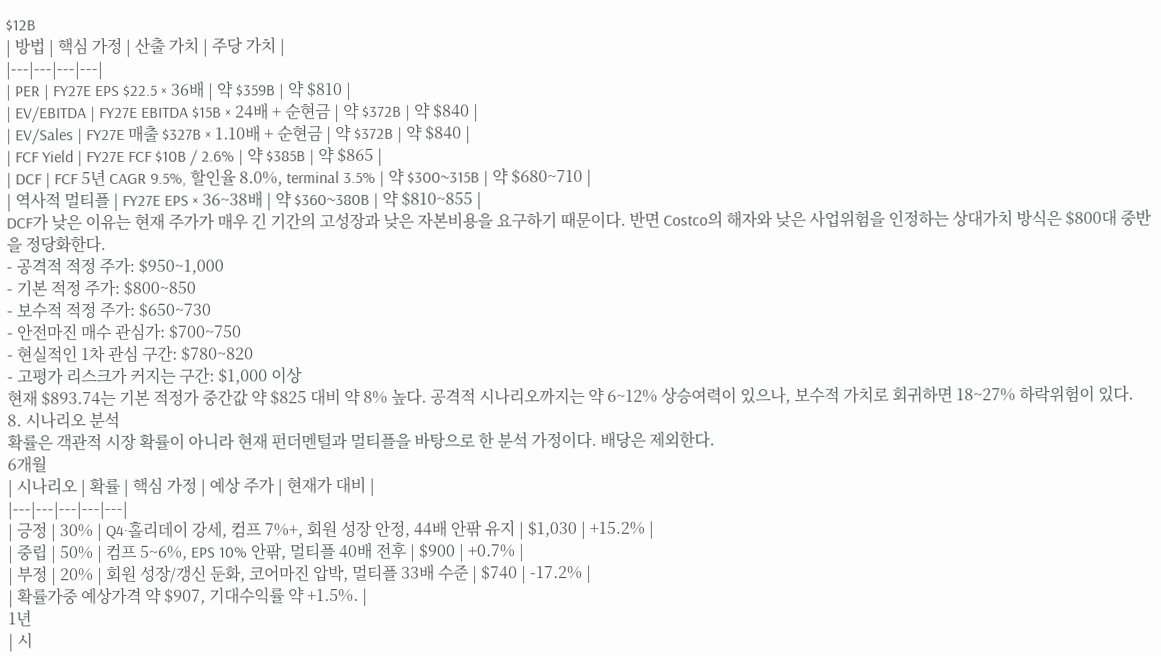$12B
| 방법 | 핵심 가정 | 산출 가치 | 주당 가치 |
|---|---|---|---|
| PER | FY27E EPS $22.5 × 36배 | 약 $359B | 약 $810 |
| EV/EBITDA | FY27E EBITDA $15B × 24배 + 순현금 | 약 $372B | 약 $840 |
| EV/Sales | FY27E 매출 $327B × 1.10배 + 순현금 | 약 $372B | 약 $840 |
| FCF Yield | FY27E FCF $10B / 2.6% | 약 $385B | 약 $865 |
| DCF | FCF 5년 CAGR 9.5%, 할인율 8.0%, terminal 3.5% | 약 $300~315B | 약 $680~710 |
| 역사적 멀티플 | FY27E EPS × 36~38배 | 약 $360~380B | 약 $810~855 |
DCF가 낮은 이유는 현재 주가가 매우 긴 기간의 고성장과 낮은 자본비용을 요구하기 때문이다. 반면 Costco의 해자와 낮은 사업위험을 인정하는 상대가치 방식은 $800대 중반을 정당화한다.
- 공격적 적정 주가: $950~1,000
- 기본 적정 주가: $800~850
- 보수적 적정 주가: $650~730
- 안전마진 매수 관심가: $700~750
- 현실적인 1차 관심 구간: $780~820
- 고평가 리스크가 커지는 구간: $1,000 이상
현재 $893.74는 기본 적정가 중간값 약 $825 대비 약 8% 높다. 공격적 시나리오까지는 약 6~12% 상승여력이 있으나, 보수적 가치로 회귀하면 18~27% 하락위험이 있다.
8. 시나리오 분석
확률은 객관적 시장 확률이 아니라 현재 펀더멘털과 멀티플을 바탕으로 한 분석 가정이다. 배당은 제외한다.
6개월
| 시나리오 | 확률 | 핵심 가정 | 예상 주가 | 현재가 대비 |
|---|---|---|---|---|
| 긍정 | 30% | Q4·홀리데이 강세, 컴프 7%+, 회원 성장 안정, 44배 안팎 유지 | $1,030 | +15.2% |
| 중립 | 50% | 컴프 5~6%, EPS 10% 안팎, 멀티플 40배 전후 | $900 | +0.7% |
| 부정 | 20% | 회원 성장/갱신 둔화, 코어마진 압박, 멀티플 33배 수준 | $740 | -17.2% |
| 확률가중 예상가격 약 $907, 기대수익률 약 +1.5%. |
1년
| 시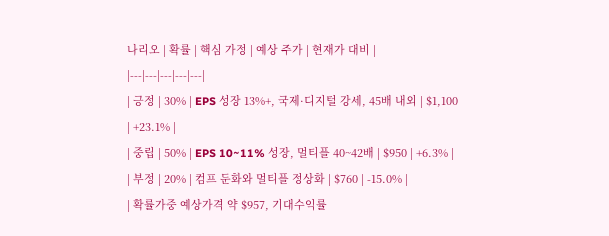나리오 | 확률 | 핵심 가정 | 예상 주가 | 현재가 대비 |
|---|---|---|---|---|
| 긍정 | 30% | EPS 성장 13%+, 국제·디지털 강세, 45배 내외 | $1,100 | +23.1% |
| 중립 | 50% | EPS 10~11% 성장, 멀티플 40~42배 | $950 | +6.3% |
| 부정 | 20% | 컴프 둔화와 멀티플 정상화 | $760 | -15.0% |
| 확률가중 예상가격 약 $957, 기대수익률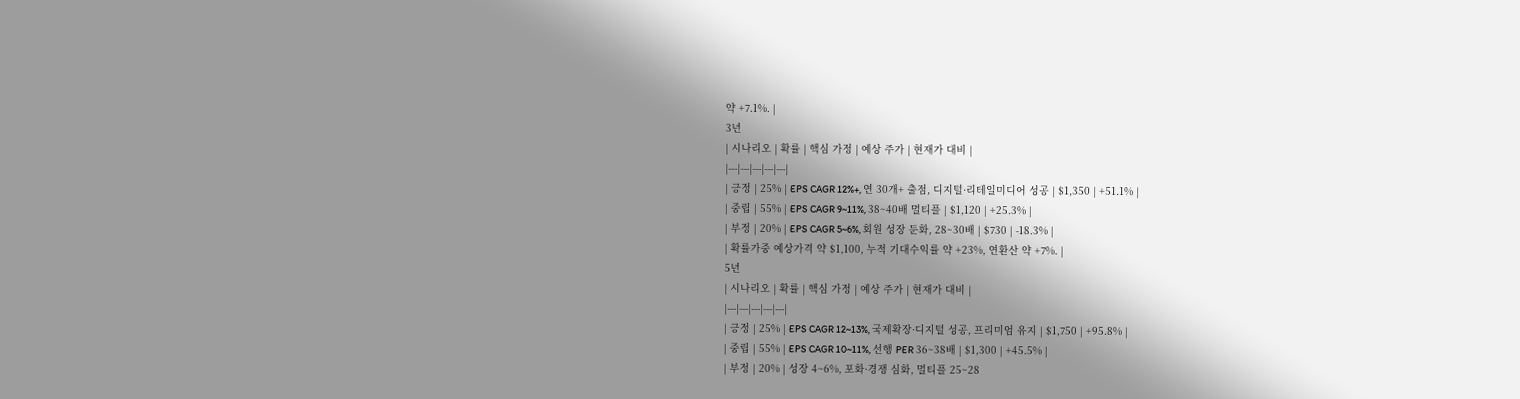약 +7.1%. |
3년
| 시나리오 | 확률 | 핵심 가정 | 예상 주가 | 현재가 대비 |
|---|---|---|---|---|
| 긍정 | 25% | EPS CAGR 12%+, 연 30개+ 출점, 디지털·리테일미디어 성공 | $1,350 | +51.1% |
| 중립 | 55% | EPS CAGR 9~11%, 38~40배 멀티플 | $1,120 | +25.3% |
| 부정 | 20% | EPS CAGR 5~6%, 회원 성장 둔화, 28~30배 | $730 | -18.3% |
| 확률가중 예상가격 약 $1,100, 누적 기대수익률 약 +23%, 연환산 약 +7%. |
5년
| 시나리오 | 확률 | 핵심 가정 | 예상 주가 | 현재가 대비 |
|---|---|---|---|---|
| 긍정 | 25% | EPS CAGR 12~13%, 국제확장·디지털 성공, 프리미엄 유지 | $1,750 | +95.8% |
| 중립 | 55% | EPS CAGR 10~11%, 선행 PER 36~38배 | $1,300 | +45.5% |
| 부정 | 20% | 성장 4~6%, 포화·경쟁 심화, 멀티플 25~28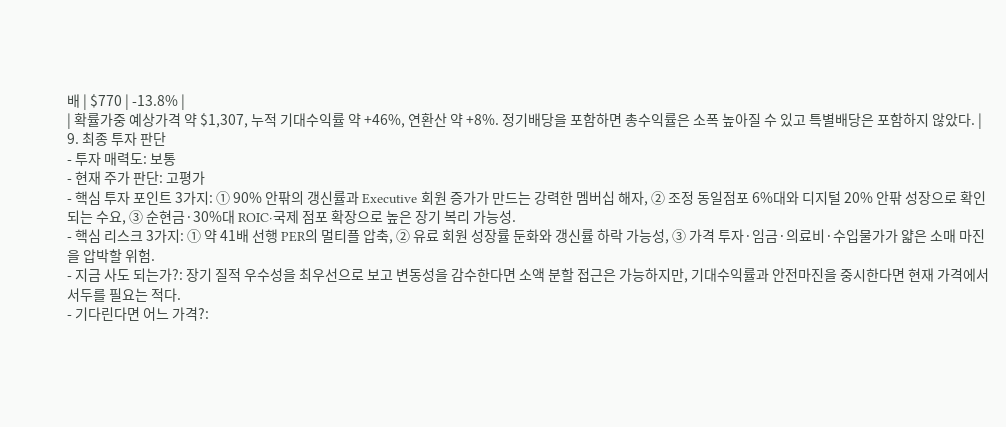배 | $770 | -13.8% |
| 확률가중 예상가격 약 $1,307, 누적 기대수익률 약 +46%, 연환산 약 +8%. 정기배당을 포함하면 총수익률은 소폭 높아질 수 있고 특별배당은 포함하지 않았다. |
9. 최종 투자 판단
- 투자 매력도: 보통
- 현재 주가 판단: 고평가
- 핵심 투자 포인트 3가지: ① 90% 안팎의 갱신률과 Executive 회원 증가가 만드는 강력한 멤버십 해자, ② 조정 동일점포 6%대와 디지털 20% 안팎 성장으로 확인되는 수요, ③ 순현금·30%대 ROIC·국제 점포 확장으로 높은 장기 복리 가능성.
- 핵심 리스크 3가지: ① 약 41배 선행 PER의 멀티플 압축, ② 유료 회원 성장률 둔화와 갱신률 하락 가능성, ③ 가격 투자·임금·의료비·수입물가가 얇은 소매 마진을 압박할 위험.
- 지금 사도 되는가?: 장기 질적 우수성을 최우선으로 보고 변동성을 감수한다면 소액 분할 접근은 가능하지만, 기대수익률과 안전마진을 중시한다면 현재 가격에서 서두를 필요는 적다.
- 기다린다면 어느 가격?: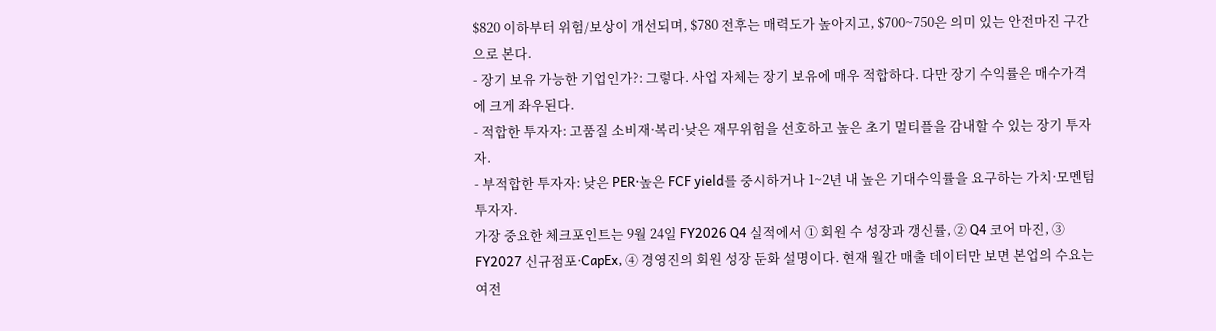$820 이하부터 위험/보상이 개선되며, $780 전후는 매력도가 높아지고, $700~750은 의미 있는 안전마진 구간으로 본다.
- 장기 보유 가능한 기업인가?: 그렇다. 사업 자체는 장기 보유에 매우 적합하다. 다만 장기 수익률은 매수가격에 크게 좌우된다.
- 적합한 투자자: 고품질 소비재·복리·낮은 재무위험을 선호하고 높은 초기 멀티플을 감내할 수 있는 장기 투자자.
- 부적합한 투자자: 낮은 PER·높은 FCF yield를 중시하거나 1~2년 내 높은 기대수익률을 요구하는 가치·모멘텀 투자자.
가장 중요한 체크포인트는 9월 24일 FY2026 Q4 실적에서 ① 회원 수 성장과 갱신률, ② Q4 코어 마진, ③ FY2027 신규점포·CapEx, ④ 경영진의 회원 성장 둔화 설명이다. 현재 월간 매출 데이터만 보면 본업의 수요는 여전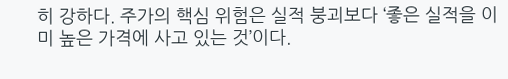히 강하다. 주가의 핵심 위험은 실적 붕괴보다 ‘좋은 실적을 이미 높은 가격에 사고 있는 것’이다.